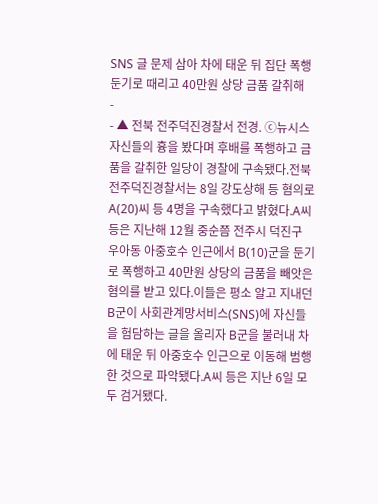SNS 글 문제 삼아 차에 태운 뒤 집단 폭행둔기로 때리고 40만원 상당 금품 갈취해
-
- ▲ 전북 전주덕진경찰서 전경. ⓒ뉴시스
자신들의 흉을 봤다며 후배를 폭행하고 금품을 갈취한 일당이 경찰에 구속됐다.전북 전주덕진경찰서는 8일 강도상해 등 혐의로 A(20)씨 등 4명을 구속했다고 밝혔다.A씨 등은 지난해 12월 중순쯤 전주시 덕진구 우아동 아중호수 인근에서 B(10)군을 둔기로 폭행하고 40만원 상당의 금품을 빼앗은 혐의를 받고 있다.이들은 평소 알고 지내던 B군이 사회관계망서비스(SNS)에 자신들을 험담하는 글을 올리자 B군을 불러내 차에 태운 뒤 아중호수 인근으로 이동해 범행한 것으로 파악됐다.A씨 등은 지난 6일 모두 검거됐다.